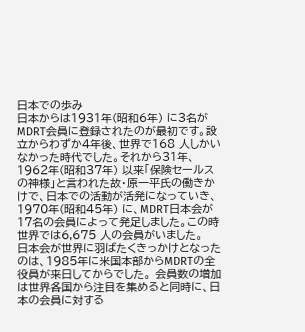日本での歩み
日本からは1931年(昭和6年) に3名がMDRT会員に登録されたのが最初です。設立からわずか4年後、世界で168 人しかいなかった時代でした。それから31年、1962年(昭和37年) 以来「保険セールスの神様」と言われた故・原一平氏の働きかけで、日本での活動が活発になっていき、1970年(昭和45年) に、MDRT日本会が17名の会員によって発足しました。この時世界では6,675 人の会員がいました。
日本会が世界に羽ばたくきっかけとなったのは、1985年に米国本部からMDRTの全役員が来日してからでした。 会員数の増加は世界各国から注目を集めると同時に、日本の会員に対する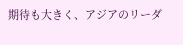期待も大きく、アジアのリーダ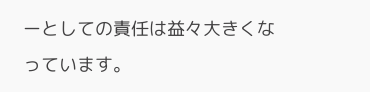ーとしての責任は益々大きくなっています。